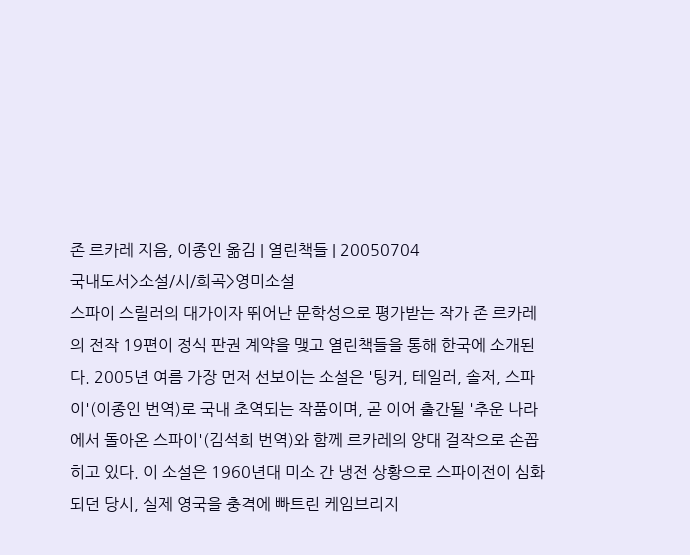존 르카레 지음, 이종인 옮김 | 열린책들 | 20050704
국내도서>소설/시/희곡>영미소설
스파이 스릴러의 대가이자 뛰어난 문학성으로 평가받는 작가 존 르카레의 전작 19편이 정식 판권 계약을 맺고 열린책들을 통해 한국에 소개된다. 2005년 여름 가장 먼저 선보이는 소설은 '팅커, 테일러, 솔저, 스파이'(이종인 번역)로 국내 초역되는 작품이며, 곧 이어 출간될 '추운 나라에서 돌아온 스파이'(김석희 번역)와 함께 르카레의 양대 걸작으로 손꼽히고 있다. 이 소설은 1960년대 미소 간 냉전 상황으로 스파이전이 심화되던 당시, 실제 영국을 충격에 빠트린 케임브리지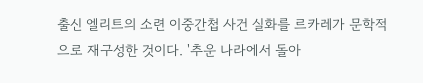출신 엘리트의 소련 이중간첩 사건 실화를 르카레가 문학적으로 재구성한 것이다. '추운 나라에서 돌아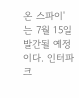온 스파이'는 7월 15일 발간될 예정이다. 인터파크